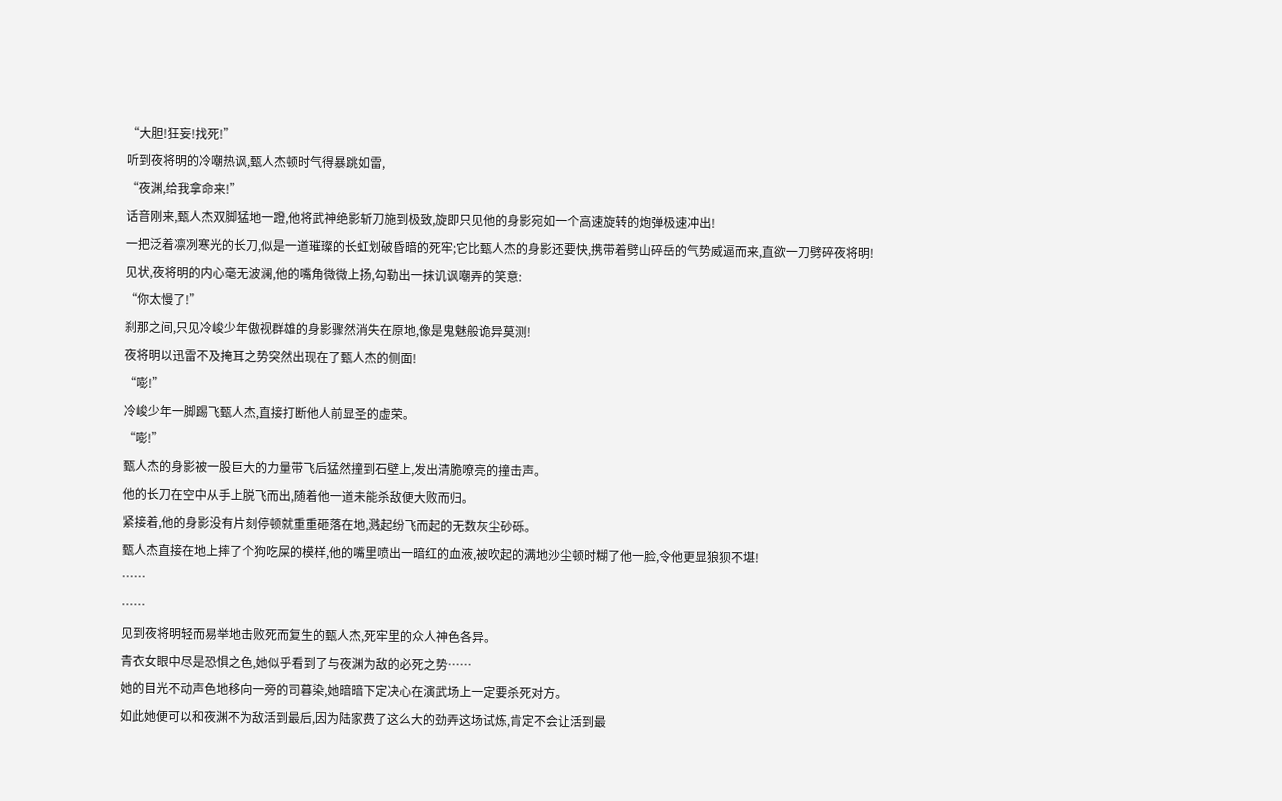“大胆!狂妄!找死!”
听到夜将明的冷嘲热讽,甄人杰顿时气得暴跳如雷,
“夜渊,给我拿命来!”
话音刚来,甄人杰双脚猛地一蹬,他将武神绝影斩刀施到极致,旋即只见他的身影宛如一个高速旋转的炮弹极速冲出!
一把泛着凛冽寒光的长刀,似是一道璀璨的长虹划破昏暗的死牢;它比甄人杰的身影还要快,携带着劈山碎岳的气势威逼而来,直欲一刀劈碎夜将明!
见状,夜将明的内心毫无波澜,他的嘴角微微上扬,勾勒出一抹讥讽嘲弄的笑意:
“你太慢了!”
刹那之间,只见冷峻少年傲视群雄的身影骤然消失在原地,像是鬼魅般诡异莫测!
夜将明以迅雷不及掩耳之势突然出现在了甄人杰的侧面!
“嘭!”
冷峻少年一脚踢飞甄人杰,直接打断他人前显圣的虚荣。
“嘭!”
甄人杰的身影被一股巨大的力量带飞后猛然撞到石壁上,发出清脆嘹亮的撞击声。
他的长刀在空中从手上脱飞而出,随着他一道未能杀敌便大败而归。
紧接着,他的身影没有片刻停顿就重重砸落在地,溅起纷飞而起的无数灰尘砂砾。
甄人杰直接在地上摔了个狗吃屎的模样,他的嘴里喷出一暗红的血液,被吹起的满地沙尘顿时糊了他一脸,令他更显狼狈不堪!
……
……
见到夜将明轻而易举地击败死而复生的甄人杰,死牢里的众人神色各异。
青衣女眼中尽是恐惧之色,她似乎看到了与夜渊为敌的必死之势……
她的目光不动声色地移向一旁的司暮染,她暗暗下定决心在演武场上一定要杀死对方。
如此她便可以和夜渊不为敌活到最后,因为陆家费了这么大的劲弄这场试炼,肯定不会让活到最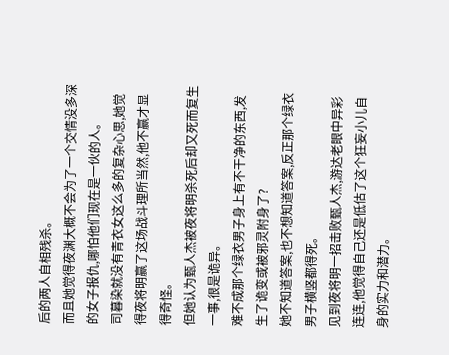后的两人自相残杀。
而且她觉得夜渊大概不会为了一个交情没多深的女子报仇,哪怕他们现在是一伙的人。
司暮染就没有青衣女这么多的复杂心思,她觉得夜将明赢了这场战斗理所当然,他不赢才显得奇怪。
但她认为甄人杰被夜将明杀死后却又死而复生一事,很是诡异。
难不成那个绿衣男子身上有不干净的东西,发生了诡变或被邪灵附身了?
她不知道答案,也不想知道答案,反正那个绿衣男子横竖都得死。
见到夜将明一招击败甄人杰,游达老眼中异彩连连,他觉得自己还是低估了这个狂妄小儿自身的实力和潜力。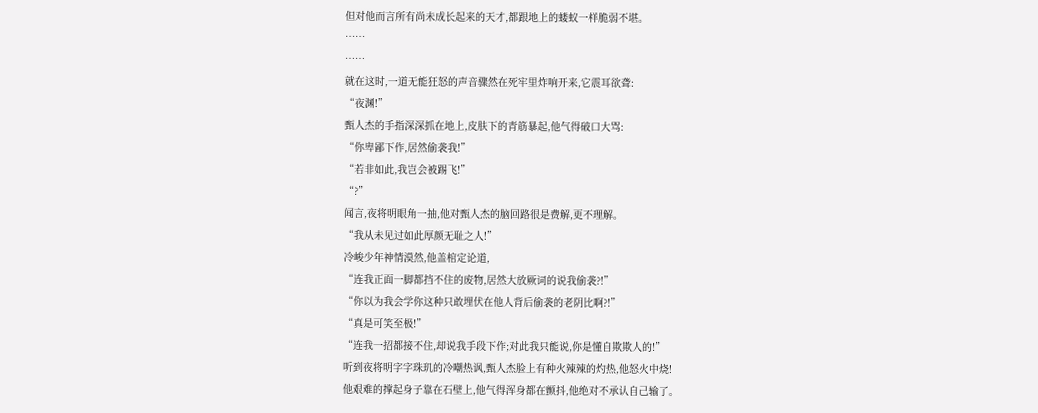但对他而言所有尚未成长起来的天才,都跟地上的蝼蚁一样脆弱不堪。
……
……
就在这时,一道无能狂怒的声音骤然在死牢里炸响开来,它震耳欲聋:
“夜渊!”
甄人杰的手指深深抓在地上,皮肤下的青筋暴起,他气得破口大骂:
“你卑鄙下作,居然偷袭我!”
“若非如此,我岂会被踢飞!”
“?”
闻言,夜将明眼角一抽,他对甄人杰的脑回路很是费解,更不理解。
“我从未见过如此厚颜无耻之人!”
冷峻少年神情漠然,他盖棺定论道,
“连我正面一脚都挡不住的废物,居然大放厥词的说我偷袭?!”
“你以为我会学你这种只敢埋伏在他人背后偷袭的老阴比啊?!”
“真是可笑至极!”
“连我一招都接不住,却说我手段下作;对此我只能说,你是懂自欺欺人的!”
听到夜将明字字珠玑的冷嘲热讽,甄人杰脸上有种火辣辣的灼热,他怒火中烧!
他艰难的撑起身子靠在石壁上,他气得浑身都在颤抖,他绝对不承认自己输了。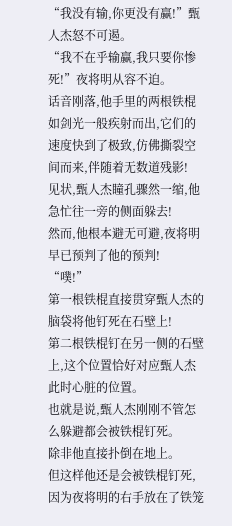“我没有输,你更没有赢!”甄人杰怒不可遏。
“我不在乎输赢,我只要你惨死!”夜将明从容不迫。
话音刚落,他手里的两根铁棍如剑光一般疾射而出,它们的速度快到了极致,仿佛撕裂空间而来,伴随着无数道残影!
见状,甄人杰瞳孔骤然一缩,他急忙往一旁的侧面躲去!
然而,他根本避无可避,夜将明早已预判了他的预判!
“噗!”
第一根铁棍直接贯穿甄人杰的脑袋将他钉死在石壁上!
第二根铁棍钉在另一侧的石壁上,这个位置恰好对应甄人杰此时心脏的位置。
也就是说,甄人杰刚刚不管怎么躲避都会被铁棍钉死。
除非他直接扑倒在地上。
但这样他还是会被铁棍钉死,因为夜将明的右手放在了铁笼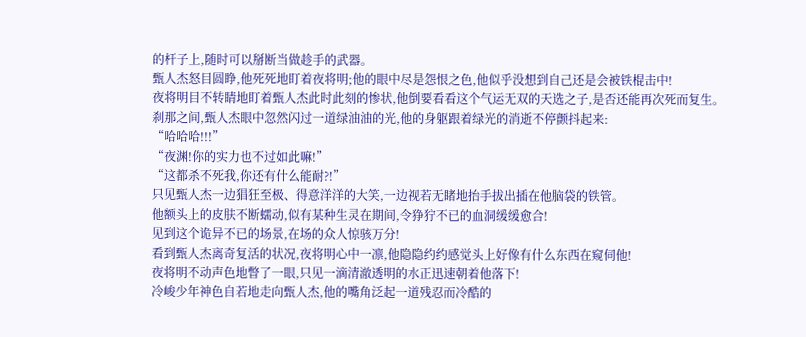的杆子上,随时可以掰断当做趁手的武器。
甄人杰怒目圆睁,他死死地盯着夜将明;他的眼中尽是怨恨之色,他似乎没想到自己还是会被铁棍击中!
夜将明目不转睛地盯着甄人杰此时此刻的惨状,他倒要看看这个气运无双的天选之子,是否还能再次死而复生。
刹那之间,甄人杰眼中忽然闪过一道绿油油的光,他的身躯跟着绿光的消逝不停颤抖起来:
“哈哈哈!!!”
“夜渊!你的实力也不过如此嘛!”
“这都杀不死我,你还有什么能耐?!”
只见甄人杰一边猖狂至极、得意洋洋的大笑,一边视若无睹地抬手拔出插在他脑袋的铁管。
他额头上的皮肤不断蠕动,似有某种生灵在期间,令狰狞不已的血洞缓缓愈合!
见到这个诡异不已的场景,在场的众人惊骇万分!
看到甄人杰离奇复活的状况,夜将明心中一凛,他隐隐约约感觉头上好像有什么东西在窥伺他!
夜将明不动声色地瞥了一眼,只见一滴清澈透明的水正迅速朝着他落下!
冷峻少年神色自若地走向甄人杰,他的嘴角泛起一道残忍而冷酷的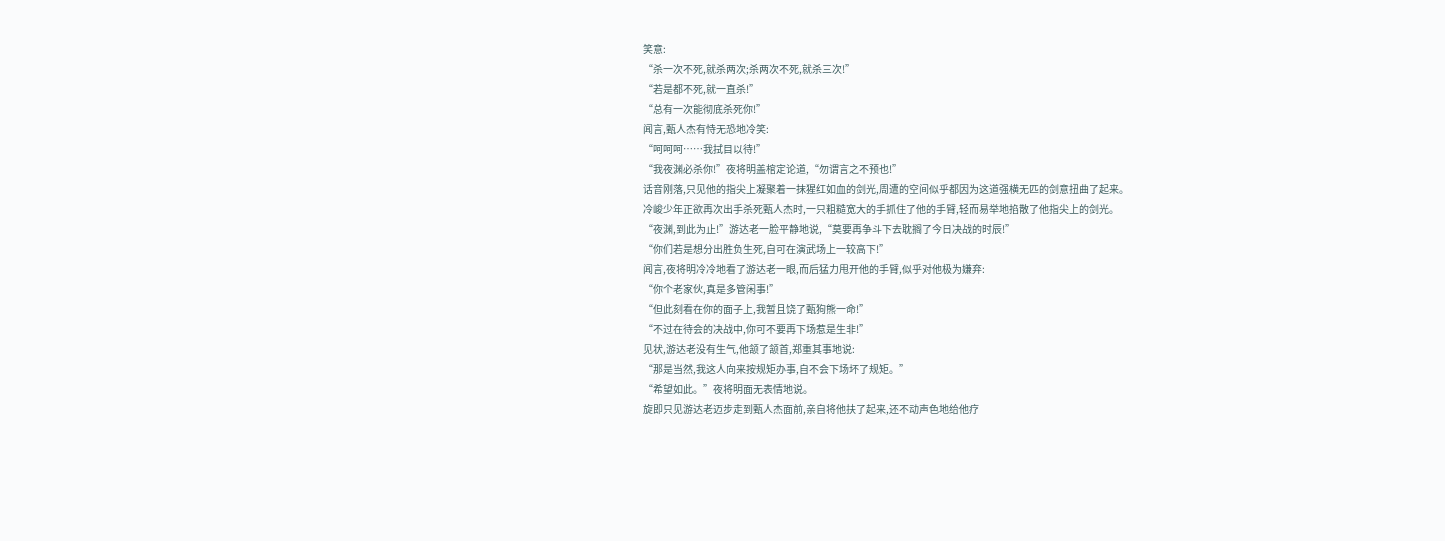笑意:
“杀一次不死,就杀两次;杀两次不死,就杀三次!”
“若是都不死,就一直杀!”
“总有一次能彻底杀死你!”
闻言,甄人杰有恃无恐地冷笑:
“呵呵呵……我拭目以待!”
“我夜渊必杀你!”夜将明盖棺定论道,“勿谓言之不预也!”
话音刚落,只见他的指尖上凝聚着一抹猩红如血的剑光,周遭的空间似乎都因为这道强横无匹的剑意扭曲了起来。
冷峻少年正欲再次出手杀死甄人杰时,一只粗糙宽大的手抓住了他的手臂,轻而易举地掐散了他指尖上的剑光。
“夜渊,到此为止!”游达老一脸平静地说,“莫要再争斗下去耽搁了今日决战的时辰!”
“你们若是想分出胜负生死,自可在演武场上一较高下!”
闻言,夜将明冷冷地看了游达老一眼,而后猛力甩开他的手臂,似乎对他极为嫌弃:
“你个老家伙,真是多管闲事!”
“但此刻看在你的面子上,我暂且饶了甄狗熊一命!”
“不过在待会的决战中,你可不要再下场惹是生非!”
见状,游达老没有生气,他颔了颔首,郑重其事地说:
“那是当然,我这人向来按规矩办事,自不会下场坏了规矩。”
“希望如此。”夜将明面无表情地说。
旋即只见游达老迈步走到甄人杰面前,亲自将他扶了起来,还不动声色地给他疗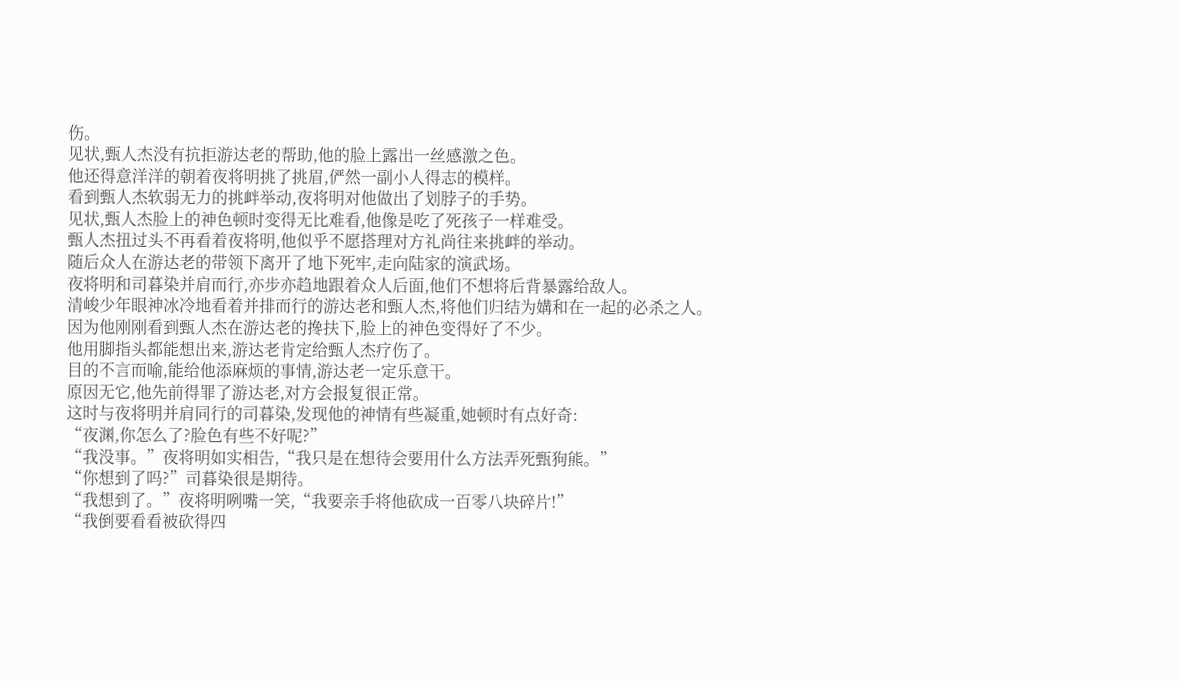伤。
见状,甄人杰没有抗拒游达老的帮助,他的脸上露出一丝感激之色。
他还得意洋洋的朝着夜将明挑了挑眉,俨然一副小人得志的模样。
看到甄人杰软弱无力的挑衅举动,夜将明对他做出了划脖子的手势。
见状,甄人杰脸上的神色顿时变得无比难看,他像是吃了死孩子一样难受。
甄人杰扭过头不再看着夜将明,他似乎不愿搭理对方礼尚往来挑衅的举动。
随后众人在游达老的带领下离开了地下死牢,走向陆家的演武场。
夜将明和司暮染并肩而行,亦步亦趋地跟着众人后面,他们不想将后背暴露给敌人。
清峻少年眼神冰冷地看着并排而行的游达老和甄人杰,将他们归结为媾和在一起的必杀之人。
因为他刚刚看到甄人杰在游达老的搀扶下,脸上的神色变得好了不少。
他用脚指头都能想出来,游达老肯定给甄人杰疗伤了。
目的不言而喻,能给他添麻烦的事情,游达老一定乐意干。
原因无它,他先前得罪了游达老,对方会报复很正常。
这时与夜将明并肩同行的司暮染,发现他的神情有些凝重,她顿时有点好奇:
“夜渊,你怎么了?脸色有些不好呢?”
“我没事。”夜将明如实相告,“我只是在想待会要用什么方法弄死甄狗熊。”
“你想到了吗?”司暮染很是期待。
“我想到了。”夜将明咧嘴一笑,“我要亲手将他砍成一百零八块碎片!”
“我倒要看看被砍得四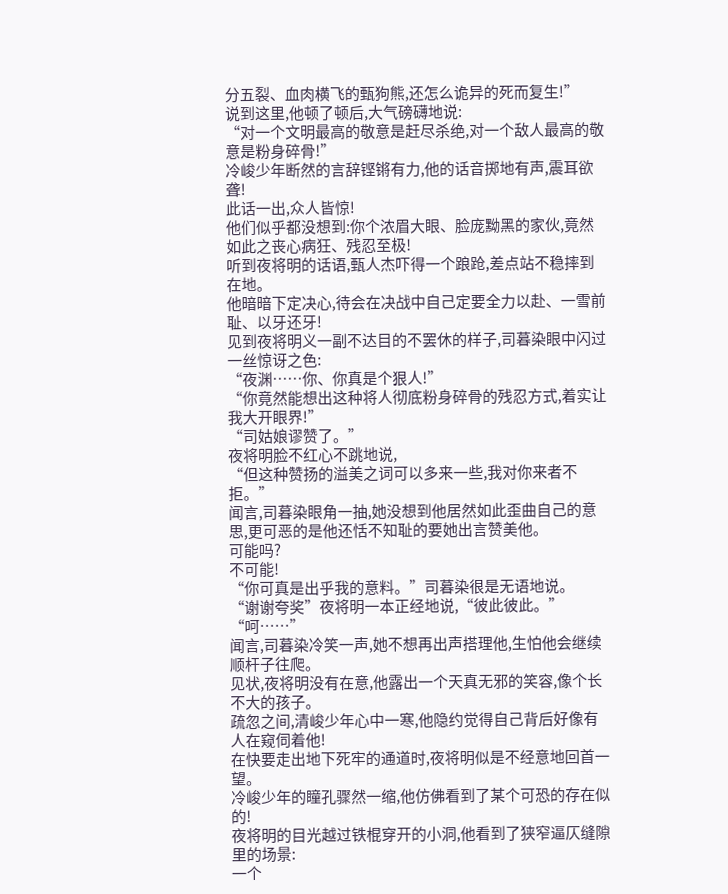分五裂、血肉横飞的甄狗熊,还怎么诡异的死而复生!”
说到这里,他顿了顿后,大气磅礴地说:
“对一个文明最高的敬意是赶尽杀绝,对一个敌人最高的敬意是粉身碎骨!”
冷峻少年断然的言辞铿锵有力,他的话音掷地有声,震耳欲聋!
此话一出,众人皆惊!
他们似乎都没想到:你个浓眉大眼、脸庞黝黑的家伙,竟然如此之丧心病狂、残忍至极!
听到夜将明的话语,甄人杰吓得一个踉跄,差点站不稳摔到在地。
他暗暗下定决心,待会在决战中自己定要全力以赴、一雪前耻、以牙还牙!
见到夜将明义一副不达目的不罢休的样子,司暮染眼中闪过一丝惊讶之色:
“夜渊……你、你真是个狠人!”
“你竟然能想出这种将人彻底粉身碎骨的残忍方式,着实让我大开眼界!”
“司姑娘谬赞了。”
夜将明脸不红心不跳地说,
“但这种赞扬的溢美之词可以多来一些,我对你来者不拒。”
闻言,司暮染眼角一抽,她没想到他居然如此歪曲自己的意思,更可恶的是他还恬不知耻的要她出言赞美他。
可能吗?
不可能!
“你可真是出乎我的意料。”司暮染很是无语地说。
“谢谢夸奖”夜将明一本正经地说,“彼此彼此。”
“呵……”
闻言,司暮染冷笑一声,她不想再出声搭理他,生怕他会继续顺杆子往爬。
见状,夜将明没有在意,他露出一个天真无邪的笑容,像个长不大的孩子。
疏忽之间,清峻少年心中一寒,他隐约觉得自己背后好像有人在窥伺着他!
在快要走出地下死牢的通道时,夜将明似是不经意地回首一望。
冷峻少年的瞳孔骤然一缩,他仿佛看到了某个可恐的存在似的!
夜将明的目光越过铁棍穿开的小洞,他看到了狭窄逼仄缝隙里的场景:
一个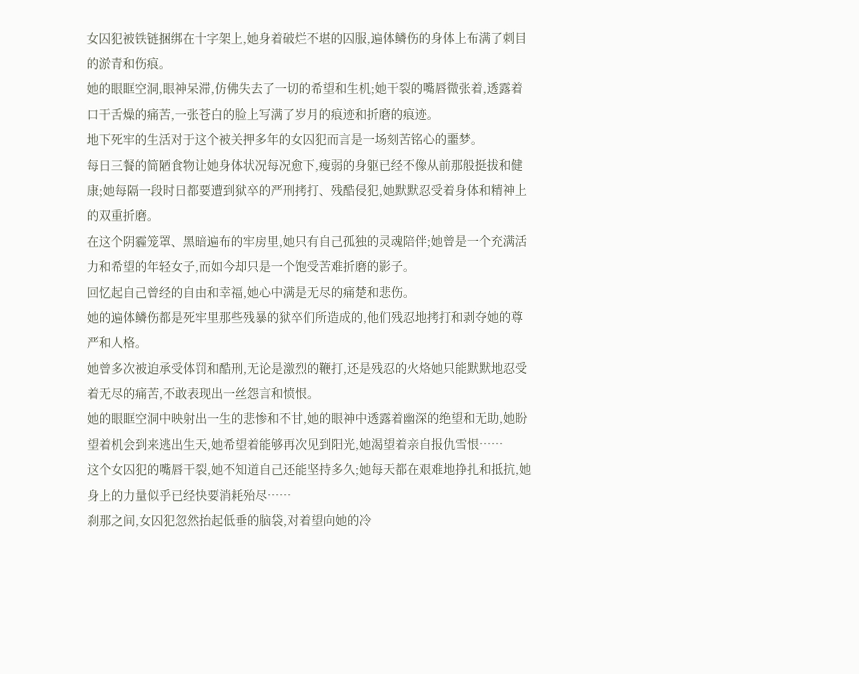女囚犯被铁链捆绑在十字架上,她身着破烂不堪的囚服,遍体鳞伤的身体上布满了刺目的淤青和伤痕。
她的眼眶空洞,眼神呆滞,仿佛失去了一切的希望和生机;她干裂的嘴唇微张着,透露着口干舌燥的痛苦,一张苍白的脸上写满了岁月的痕迹和折磨的痕迹。
地下死牢的生活对于这个被关押多年的女囚犯而言是一场刻苦铭心的噩梦。
每日三餐的简陋食物让她身体状况每况愈下,瘦弱的身躯已经不像从前那般挺拔和健康;她每隔一段时日都要遭到狱卒的严刑拷打、残酷侵犯,她默默忍受着身体和精神上的双重折磨。
在这个阴霾笼罩、黑暗遍布的牢房里,她只有自己孤独的灵魂陪伴;她曾是一个充满活力和希望的年轻女子,而如今却只是一个饱受苦难折磨的影子。
回忆起自己曾经的自由和幸福,她心中满是无尽的痛楚和悲伤。
她的遍体鳞伤都是死牢里那些残暴的狱卒们所造成的,他们残忍地拷打和剥夺她的尊严和人格。
她曾多次被迫承受体罚和酷刑,无论是激烈的鞭打,还是残忍的火烙她只能默默地忍受着无尽的痛苦,不敢表现出一丝怨言和愤恨。
她的眼眶空洞中映射出一生的悲惨和不甘,她的眼神中透露着幽深的绝望和无助,她盼望着机会到来逃出生天,她希望着能够再次见到阳光,她渴望着亲自报仇雪恨……
这个女囚犯的嘴唇干裂,她不知道自己还能坚持多久;她每天都在艰难地挣扎和抵抗,她身上的力量似乎已经快要消耗殆尽……
刹那之间,女囚犯忽然抬起低垂的脑袋,对着望向她的冷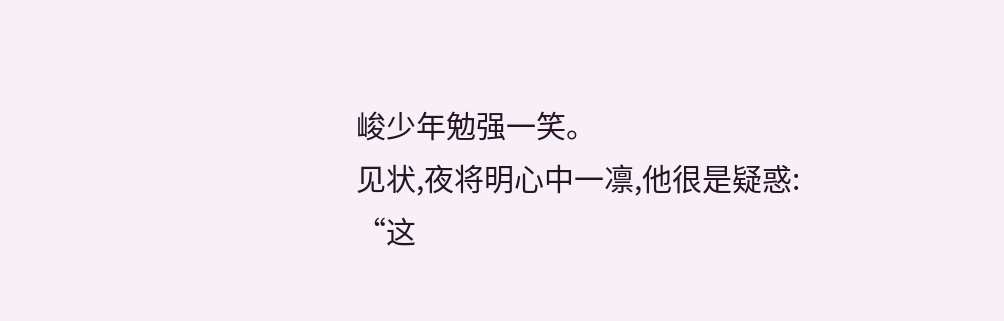峻少年勉强一笑。
见状,夜将明心中一凛,他很是疑惑:
“这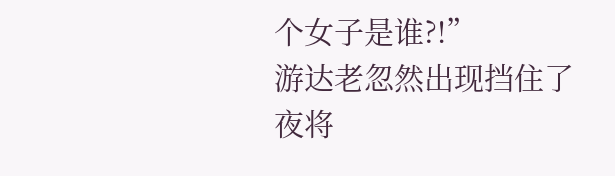个女子是谁?!”
游达老忽然出现挡住了夜将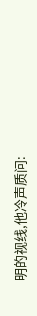明的视线,他冷声质问: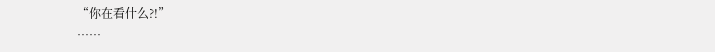“你在看什么?!”
……